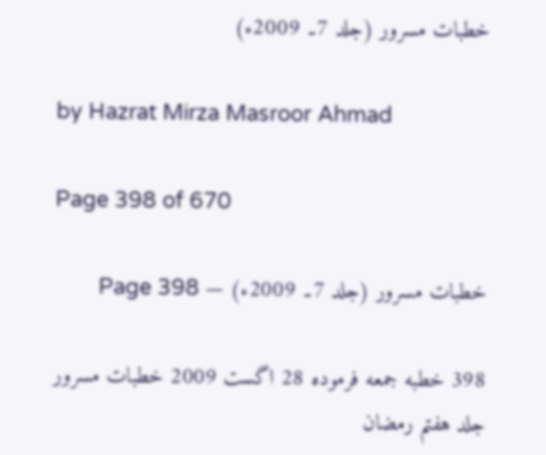خطبات مسرور (جلد 7۔ 2009ء)

by Hazrat Mirza Masroor Ahmad

Page 398 of 670

خطبات مسرور (جلد 7۔ 2009ء) — Page 398

398 خطبه جمعه فرموده 28 اگست 2009 خطبات مسرور جلد هفتم رمضان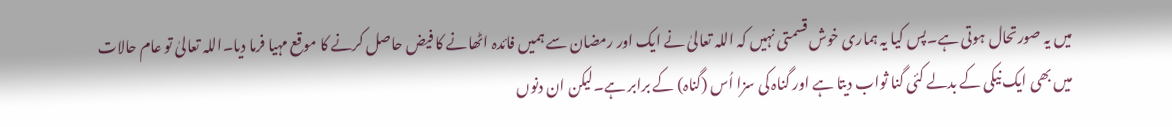میں یہ صورتحال ہوتی ہے۔پس کیا یہ ہماری خوش قسمتی نہیں کہ اللہ تعالیٰ نے ایک اور رمضان سے ہمیں فائدہ اٹھانے کا فیض حاصل کرنے کا موقع مہیا فرما دیا۔اللہ تعالیٰ تو عام حالات میں بھی ایک نیکی کے بدلے کئی گنا ثواب دیتا ہے اور گناہ کی سزا اُس (گناہ) کے برابر ہے۔لیکن ان دنوں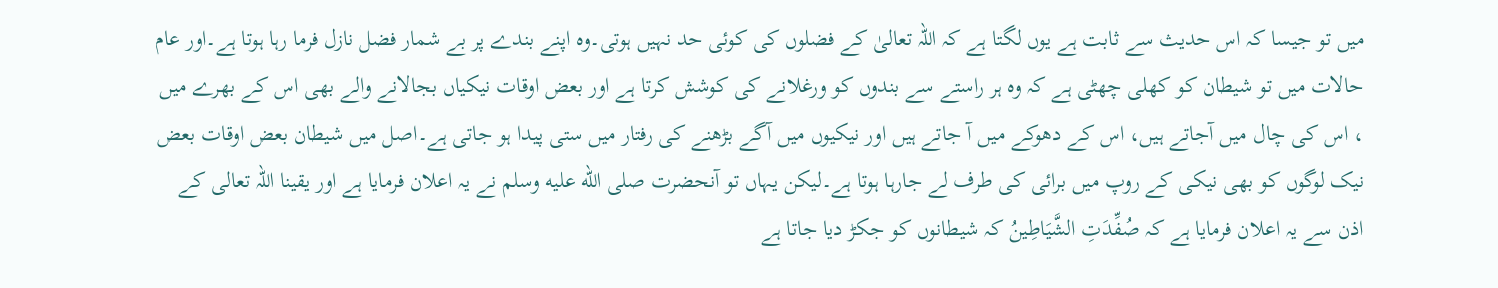میں تو جیسا کہ اس حدیث سے ثابت ہے یوں لگتا ہے کہ اللہ تعالیٰ کے فضلوں کی کوئی حد نہیں ہوتی۔وہ اپنے بندے پر بے شمار فضل نازل فرما رہا ہوتا ہے۔اور عام حالات میں تو شیطان کو کھلی چھٹی ہے کہ وہ ہر راستے سے بندوں کو ورغلانے کی کوشش کرتا ہے اور بعض اوقات نیکیاں بجالانے والے بھی اس کے بھرے میں ، اس کی چال میں آجاتے ہیں، اس کے دھوکے میں آ جاتے ہیں اور نیکیوں میں آگے بڑھنے کی رفتار میں ستی پیدا ہو جاتی ہے۔اصل میں شیطان بعض اوقات بعض نیک لوگوں کو بھی نیکی کے روپ میں برائی کی طرف لے جارہا ہوتا ہے۔لیکن یہاں تو آنحضرت صلى الله عليه وسلم نے یہ اعلان فرمایا ہے اور یقینا اللہ تعالی کے اذن سے یہ اعلان فرمایا ہے کہ صُفِّدَتِ الشَّيَاطِينُ کہ شیطانوں کو جکڑ دیا جاتا ہے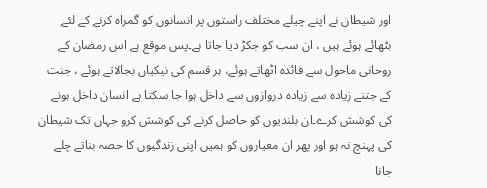اور شیطان نے اپنے چیلے مختلف راستوں پر انسانوں کو گمراہ کرنے کے لئے بٹھائے ہوئے ہیں ، ان سب کو جکڑ دیا جاتا ہے۔پس موقع ہے اس رمضان کے روحانی ماحول سے فائدہ اٹھاتے ہوئے، ہر قسم کی نیکیاں بجالاتے ہوئے ، جنت کے جتنے زیادہ سے زیادہ دروازوں سے داخل ہوا جا سکتا ہے انسان داخل ہونے کی کوشش کرے۔ان بلندیوں کو حاصل کرنے کی کوشش کرو جہاں تک شیطان کی پہنچ نہ ہو اور پھر ان معیاروں کو ہمیں اپنی زندگیوں کا حصہ بناتے چلے جانا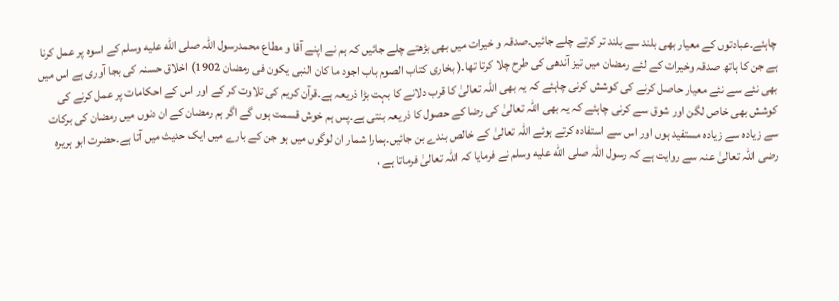چاہئے۔عبادتوں کے معیار بھی بلند سے بلند تر کرتے چلے جائیں۔صدقہ و خیرات میں بھی بڑھتے چلے جائیں کہ ہم نے اپنے آقا و مطاع محمدرسول اللہ صلى الله عليه وسلم کے اسوہ پر عمل کرنا ہے جن کا ہاتھ صدقہ وخیرات کے لئے رمضان میں تیز آندھی کی طرح چلا کرتا تھا۔( بخاری کتاب الصوم باب اجود ما کان النبی یکون فی رمضان 1902) اخلاق حسنہ کی بجا آوری ہے اس میں بھی نئے سے نئے معیار حاصل کرنے کی کوشش کرنی چاہئے کہ یہ بھی اللہ تعالیٰ کا قرب دلانے کا بہت بڑا ذریعہ ہے۔قرآن کریم کی تلاوت کر کے اور اس کے احکامات پر عمل کرنے کی کوشش بھی خاص لگن اور شوق سے کرنی چاہئے کہ یہ بھی اللہ تعالیٰ کی رضا کے حصول کا ذریعہ بنتی ہے۔پس ہم خوش قسمت ہوں گے اگر ہم رمضان کے ان دنوں میں رمضان کی برکات سے زیادہ سے زیادہ مستفید ہوں اور اس سے استفادہ کرتے ہوئے اللہ تعالیٰ کے خالص بندے بن جائیں۔ہمارا شمار ان لوگوں میں ہو جن کے بارے میں ایک حدیث میں آتا ہے۔حضرت ابو ہریرہ رضی اللہ تعالیٰ عنہ سے روایت ہے کہ رسول اللہ صلى الله عليه وسلم نے فرمایا کہ اللہ تعالیٰ فرماتا ہے ،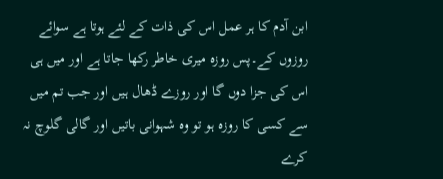ابن آدم کا ہر عمل اس کی ذات کے لئے ہوتا ہے سوائے روزوں کے۔پس روزہ میری خاطر رکھا جاتا ہے اور میں ہی اس کی جزا دوں گا اور روزے ڈھال ہیں اور جب تم میں سے کسی کا روزہ ہو تو وہ شہوانی باتیں اور گالی گلوچ نہ کرے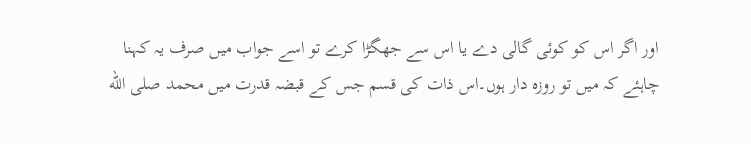اور اگر اس کو کوئی گالی دے یا اس سے جھگڑا کرے تو اسے جواب میں صرف یہ کہنا چاہئے کہ میں تو روزہ دار ہوں۔اس ذات کی قسم جس کے قبضہ قدرت میں محمد صلى الله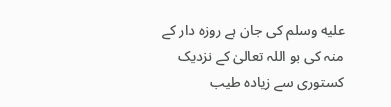عليه وسلم کی جان ہے روزہ دار کے منہ کی بو اللہ تعالیٰ کے نزدیک کستوری سے زیادہ طیب